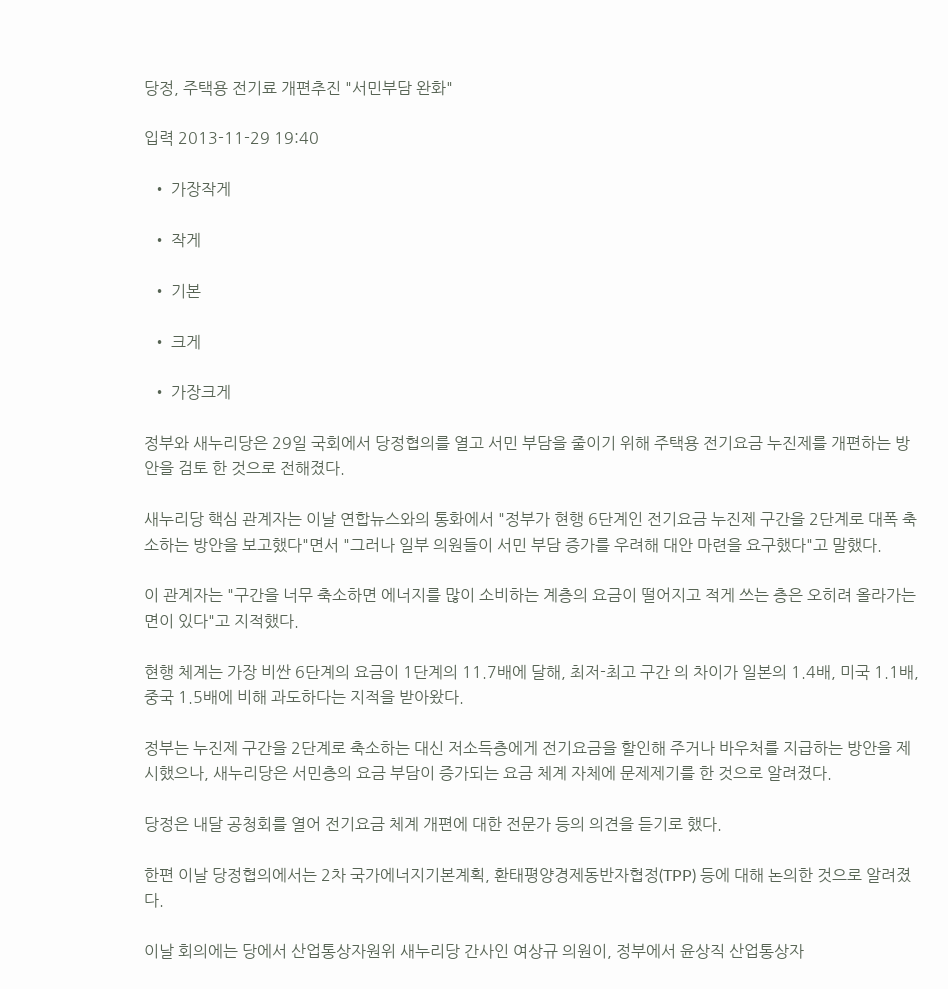당정, 주택용 전기료 개편추진 "서민부담 완화"

입력 2013-11-29 19:40

  • 가장작게

  • 작게

  • 기본

  • 크게

  • 가장크게

정부와 새누리당은 29일 국회에서 당정협의를 열고 서민 부담을 줄이기 위해 주택용 전기요금 누진제를 개편하는 방안을 검토 한 것으로 전해졌다.

새누리당 핵심 관계자는 이날 연합뉴스와의 통화에서 "정부가 현행 6단계인 전기요금 누진제 구간을 2단계로 대폭 축소하는 방안을 보고했다"면서 "그러나 일부 의원들이 서민 부담 증가를 우려해 대안 마련을 요구했다"고 말했다.

이 관계자는 "구간을 너무 축소하면 에너지를 많이 소비하는 계층의 요금이 떨어지고 적게 쓰는 층은 오히려 올라가는 면이 있다"고 지적했다.

현행 체계는 가장 비싼 6단계의 요금이 1단계의 11.7배에 달해, 최저-최고 구간 의 차이가 일본의 1.4배, 미국 1.1배, 중국 1.5배에 비해 과도하다는 지적을 받아왔다.

정부는 누진제 구간을 2단계로 축소하는 대신 저소득층에게 전기요금을 할인해 주거나 바우처를 지급하는 방안을 제시했으나, 새누리당은 서민층의 요금 부담이 증가되는 요금 체계 자체에 문제제기를 한 것으로 알려졌다.

당정은 내달 공청회를 열어 전기요금 체계 개편에 대한 전문가 등의 의견을 듣기로 했다.

한편 이날 당정협의에서는 2차 국가에너지기본계획, 환태평양경제동반자협정(TPP) 등에 대해 논의한 것으로 알려졌다.

이날 회의에는 당에서 산업통상자원위 새누리당 간사인 여상규 의원이, 정부에서 윤상직 산업통상자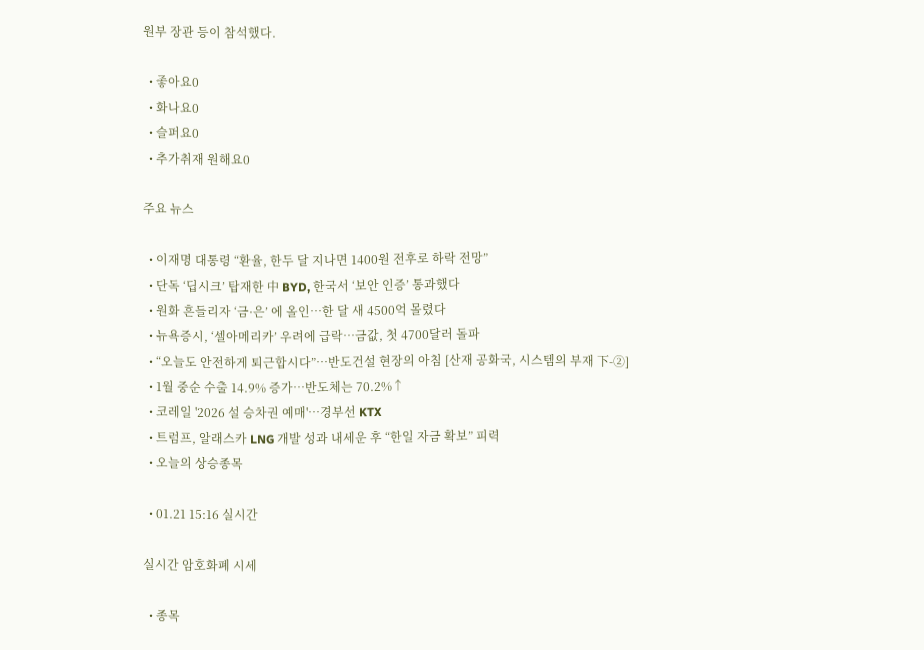원부 장관 등이 참석했다.

  • 좋아요0
  • 화나요0
  • 슬퍼요0
  • 추가취재 원해요0

주요 뉴스

  • 이재명 대통령 “환율, 한두 달 지나면 1400원 전후로 하락 전망”
  • 단독 ‘딥시크’ 탑재한 中 BYD, 한국서 ‘보안 인증’ 통과했다
  • 원화 흔들리자 ‘금·은’ 에 올인…한 달 새 4500억 몰렸다
  • 뉴욕증시, ‘셀아메리카’ 우려에 급락…금값, 첫 4700달러 돌파
  • “오늘도 안전하게 퇴근합시다”⋯반도건설 현장의 아침 [산재 공화국, 시스템의 부재 下-②]
  • 1월 중순 수출 14.9% 증가⋯반도체는 70.2%↑
  • 코레일 '2026 설 승차권 예매'…경부선 KTX
  • 트럼프, 알래스카 LNG 개발 성과 내세운 후 “한일 자금 확보” 피력
  • 오늘의 상승종목

  • 01.21 15:16 실시간

실시간 암호화폐 시세

  • 종목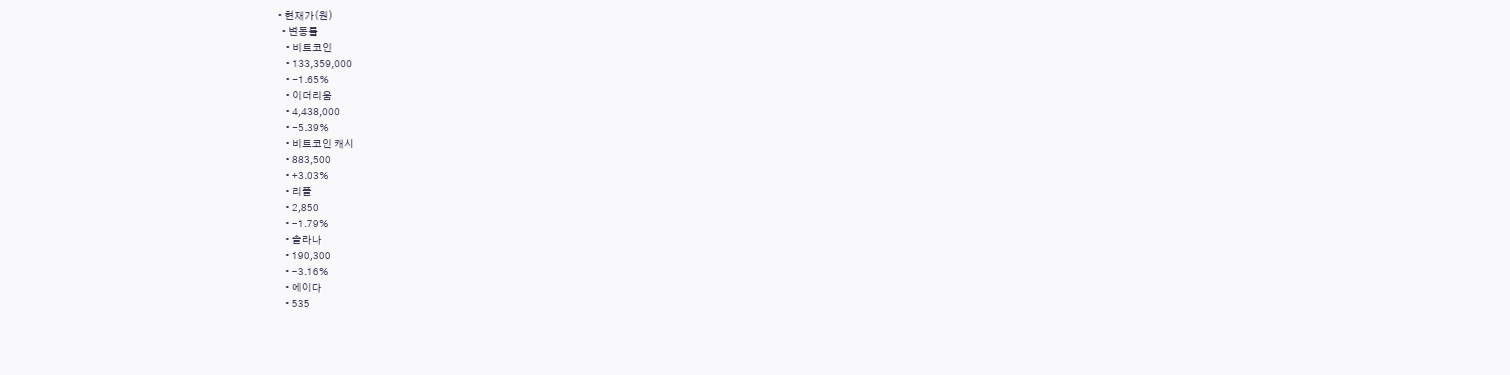• 현재가(원)
  • 변동률
    • 비트코인
    • 133,359,000
    • -1.65%
    • 이더리움
    • 4,438,000
    • -5.39%
    • 비트코인 캐시
    • 883,500
    • +3.03%
    • 리플
    • 2,850
    • -1.79%
    • 솔라나
    • 190,300
    • -3.16%
    • 에이다
    • 535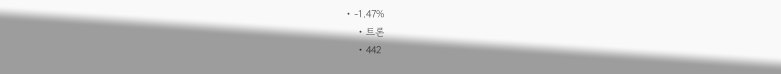• -1.47%
    • 트론
    • 442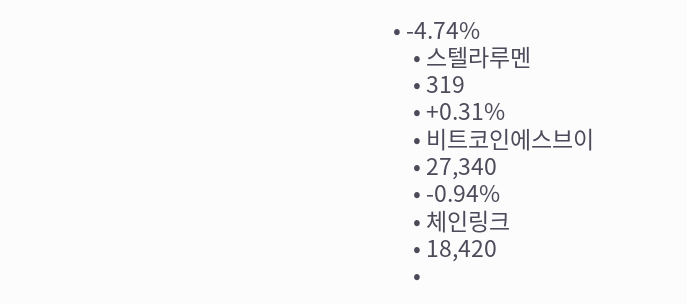• -4.74%
    • 스텔라루멘
    • 319
    • +0.31%
    • 비트코인에스브이
    • 27,340
    • -0.94%
    • 체인링크
    • 18,420
    •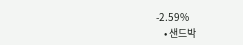-2.59%
    • 샌드박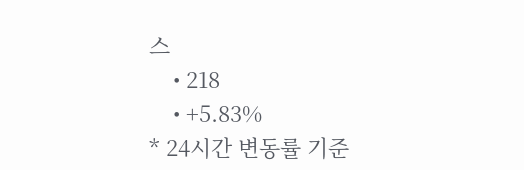스
    • 218
    • +5.83%
* 24시간 변동률 기준